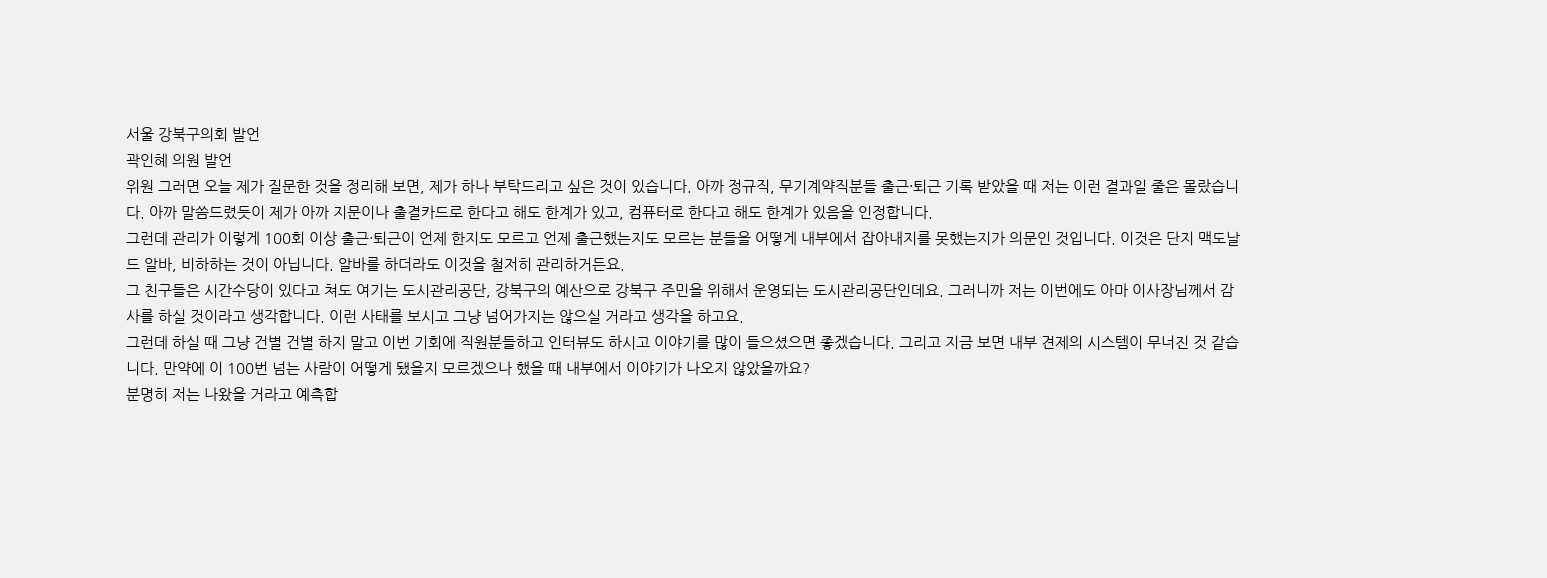서울 강북구의회 발언
곽인혜 의원 발언
위원 그러면 오늘 제가 질문한 것을 정리해 보면, 제가 하나 부탁드리고 싶은 것이 있습니다. 아까 정규직, 무기계약직분들 출근·퇴근 기록 받았을 때 저는 이런 결과일 줄은 몰랐습니다. 아까 말씀드렸듯이 제가 아까 지문이나 출결카드로 한다고 해도 한계가 있고, 컴퓨터로 한다고 해도 한계가 있음을 인정합니다.
그런데 관리가 이렇게 100회 이상 출근·퇴근이 언제 한지도 모르고 언제 출근했는지도 모르는 분들을 어떻게 내부에서 잡아내지를 못했는지가 의문인 것입니다. 이것은 단지 맥도날드 알바, 비하하는 것이 아닙니다. 알바를 하더라도 이것을 철저히 관리하거든요.
그 친구들은 시간수당이 있다고 쳐도 여기는 도시관리공단, 강북구의 예산으로 강북구 주민을 위해서 운영되는 도시관리공단인데요. 그러니까 저는 이번에도 아마 이사장님께서 감사를 하실 것이라고 생각합니다. 이런 사태를 보시고 그냥 넘어가지는 않으실 거라고 생각을 하고요.
그런데 하실 때 그냥 건별 건별 하지 말고 이번 기회에 직원분들하고 인터뷰도 하시고 이야기를 많이 들으셨으면 좋겠습니다. 그리고 지금 보면 내부 견제의 시스템이 무너진 것 같습니다. 만약에 이 100번 넘는 사람이 어떻게 됐을지 모르겠으나 했을 때 내부에서 이야기가 나오지 않았을까요?
분명히 저는 나왔을 거라고 예측합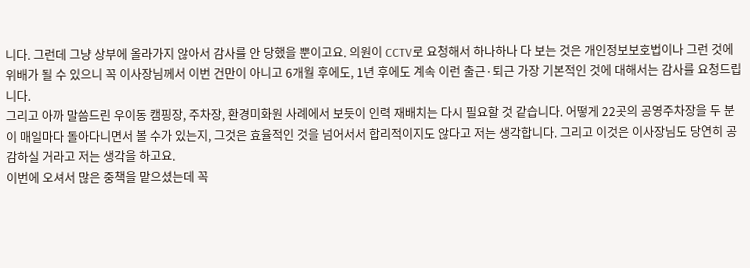니다. 그런데 그냥 상부에 올라가지 않아서 감사를 안 당했을 뿐이고요. 의원이 CCTV로 요청해서 하나하나 다 보는 것은 개인정보보호법이나 그런 것에 위배가 될 수 있으니 꼭 이사장님께서 이번 건만이 아니고 6개월 후에도, 1년 후에도 계속 이런 출근·퇴근 가장 기본적인 것에 대해서는 감사를 요청드립니다.
그리고 아까 말씀드린 우이동 캠핑장, 주차장, 환경미화원 사례에서 보듯이 인력 재배치는 다시 필요할 것 같습니다. 어떻게 22곳의 공영주차장을 두 분이 매일마다 돌아다니면서 볼 수가 있는지, 그것은 효율적인 것을 넘어서서 합리적이지도 않다고 저는 생각합니다. 그리고 이것은 이사장님도 당연히 공감하실 거라고 저는 생각을 하고요.
이번에 오셔서 많은 중책을 맡으셨는데 꼭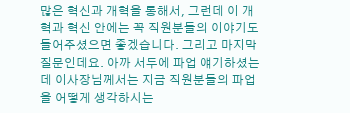많은 혁신과 개혁을 통해서, 그런데 이 개혁과 혁신 안에는 꼭 직원분들의 이야기도 들어주셨으면 좋겠습니다. 그리고 마지막 질문인데요. 아까 서두에 파업 얘기하셨는데 이사장님께서는 지금 직원분들의 파업을 어떻게 생각하시는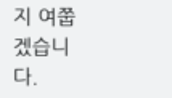지 여쭙겠습니다.